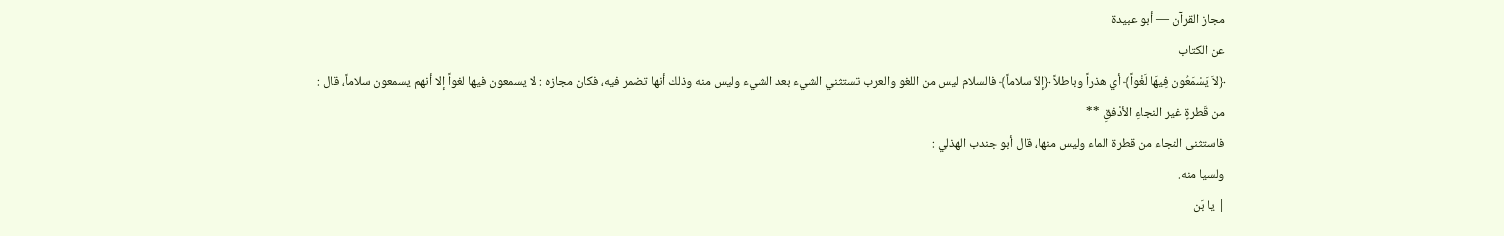مجاز القرآن — أبو عبيدة
عن الكتاب
﴿لاَ يَسْمَعُون فِيهَا لَغْواً﴾ أي هذراً وباطلاً ﴿إلاّ سلاماً﴾ فالسلام ليس من اللغو والعرب تستثني الشيء بعد الشيء وليس منه وذلك أنها تضمر فيه، فكان مجازه : لا يسمعون فيها لغواً إلا أنهم يسمعون سلاماً، قال :
من قَطرةٍ غير النجاءِ الأدْفقِ **
فاستثنى النجاء من قطرة الماء وليس منها، قال أبو جندب الهذلي :
ولسيا منه.
| يا بَن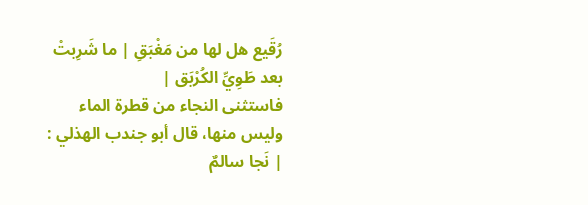رُقَيع هل لها من مَغْبَقِ | ما شَرِبتْ بعد طَوِيِّ الكُرْبَق |
فاستثنى النجاء من قطرة الماء وليس منها، قال أبو جندب الهذلي :
| نَجا سالمٌ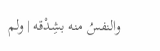والنفسُ منه بشِدْقه | ولم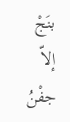بنَجْ إلاّ جفْنُ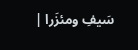سَيفِ ومئزَرا |